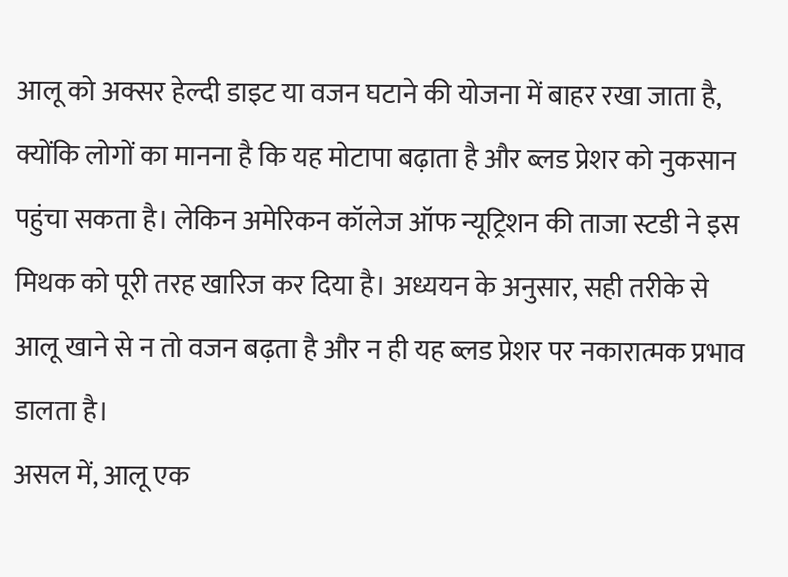आलू को अक्सर हेल्दी डाइट या वजन घटाने की योजना में बाहर रखा जाता है, क्योंकि लोगों का मानना है कि यह मोटापा बढ़ाता है और ब्लड प्रेशर को नुकसान पहुंचा सकता है। लेकिन अमेरिकन कॉलेज ऑफ न्यूट्रिशन की ताजा स्टडी ने इस मिथक को पूरी तरह खारिज कर दिया है। अध्ययन के अनुसार, सही तरीके से आलू खाने से न तो वजन बढ़ता है और न ही यह ब्लड प्रेशर पर नकारात्मक प्रभाव डालता है।
असल में, आलू एक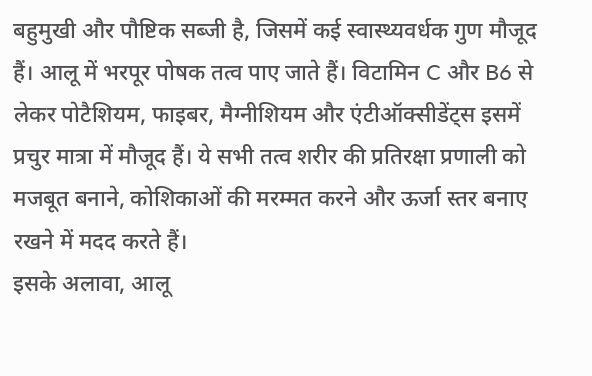बहुमुखी और पौष्टिक सब्जी है, जिसमें कई स्वास्थ्यवर्धक गुण मौजूद हैं। आलू में भरपूर पोषक तत्व पाए जाते हैं। विटामिन C और B6 से लेकर पोटैशियम, फाइबर, मैग्नीशियम और एंटीऑक्सीडेंट्स इसमें प्रचुर मात्रा में मौजूद हैं। ये सभी तत्व शरीर की प्रतिरक्षा प्रणाली को मजबूत बनाने, कोशिकाओं की मरम्मत करने और ऊर्जा स्तर बनाए रखने में मदद करते हैं।
इसके अलावा, आलू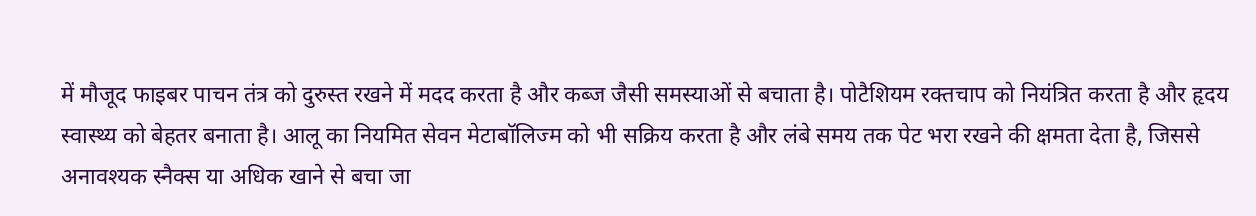में मौजूद फाइबर पाचन तंत्र को दुरुस्त रखने में मदद करता है और कब्ज जैसी समस्याओं से बचाता है। पोटैशियम रक्तचाप को नियंत्रित करता है और हृदय स्वास्थ्य को बेहतर बनाता है। आलू का नियमित सेवन मेटाबॉलिज्म को भी सक्रिय करता है और लंबे समय तक पेट भरा रखने की क्षमता देता है, जिससे अनावश्यक स्नैक्स या अधिक खाने से बचा जा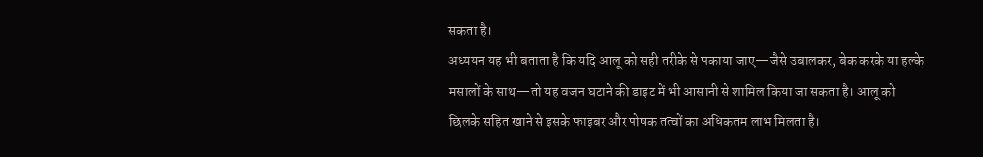सकता है।
अध्ययन यह भी बताता है कि यदि आलू को सही तरीके से पकाया जाए—जैसे उबालकर, बेक करके या हल्के मसालों के साथ—तो यह वजन घटाने की डाइट में भी आसानी से शामिल किया जा सकता है। आलू को छिलके सहित खाने से इसके फाइबर और पोषक तत्वों का अधिकतम लाभ मिलता है।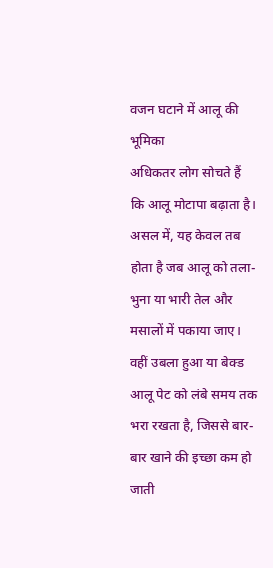वजन घटाने में आलू की भूमिका
अधिकतर लोग सोचते हैं कि आलू मोटापा बढ़ाता है। असल में, यह केवल तब होता है जब आलू को तला-भुना या भारी तेल और मसालों में पकाया जाए। वहीं उबला हुआ या बेक्ड आलू पेट को लंबे समय तक भरा रखता है, जिससे बार-बार खाने की इच्छा कम हो जाती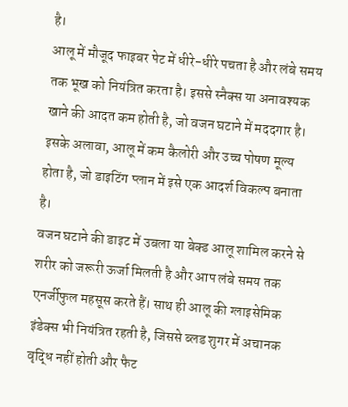है।
आलू में मौजूद फाइबर पेट में धीरे-धीरे पचता है और लंबे समय तक भूख को नियंत्रित करता है। इससे स्नैक्स या अनावश्यक खाने की आदत कम होती है, जो वजन घटाने में मददगार है। इसके अलावा, आलू में कम कैलोरी और उच्च पोषण मूल्य होता है, जो डाइटिंग प्लान में इसे एक आदर्श विकल्प बनाता है।
वजन घटाने की डाइट में उबला या बेक्ड आलू शामिल करने से शरीर को जरूरी ऊर्जा मिलती है और आप लंबे समय तक एनर्जीफुल महसूस करते हैं। साथ ही आलू की ग्लाइसेमिक इंडेक्स भी नियंत्रित रहती है, जिससे ब्लड शुगर में अचानक वृद्धि नहीं होती और फैट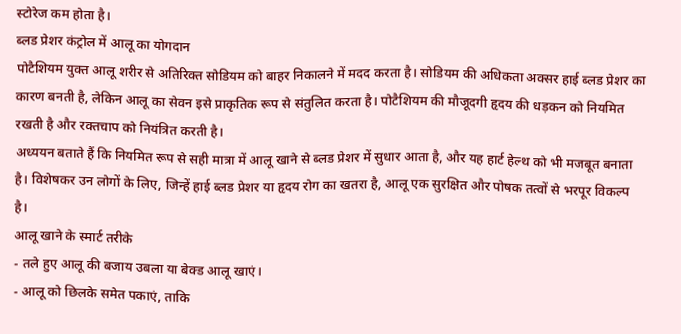स्टोरेज कम होता है।
ब्लड प्रेशर कंट्रोल में आलू का योगदान
पोटैशियम युक्त आलू शरीर से अतिरिक्त सोडियम को बाहर निकालने में मदद करता है। सोडियम की अधिकता अक्सर हाई ब्लड प्रेशर का कारण बनती है, लेकिन आलू का सेवन इसे प्राकृतिक रूप से संतुलित करता है। पोटैशियम की मौजूदगी हृदय की धड़कन को नियमित रखती है और रक्तचाप को नियंत्रित करती है।
अध्ययन बताते हैं कि नियमित रूप से सही मात्रा में आलू खाने से ब्लड प्रेशर में सुधार आता है, और यह हार्ट हेल्थ को भी मजबूत बनाता है। विशेषकर उन लोगों के लिए, जिन्हें हाई ब्लड प्रेशर या हृदय रोग का खतरा है, आलू एक सुरक्षित और पोषक तत्वों से भरपूर विकल्प है।
आलू खाने के स्मार्ट तरीके
- तले हुए आलू की बजाय उबला या बेक्ड आलू खाएं।
- आलू को छिलके समेत पकाएं, ताकि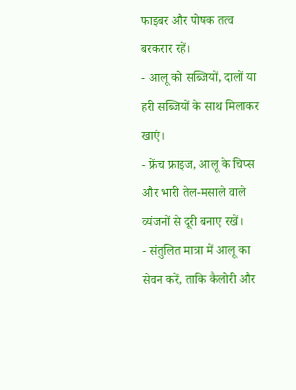फाइबर और पोषक तत्व बरकरार रहें।
- आलू को सब्जियों, दालों या हरी सब्जियों के साथ मिलाकर खाएं।
- फ्रेंच फ्राइज, आलू के चिप्स और भारी तेल-मसाले वाले व्यंजनों से दूरी बनाए रखें।
- संतुलित मात्रा में आलू का सेवन करें, ताकि कैलोरी और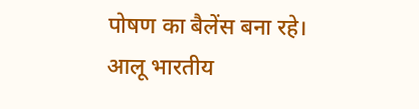पोषण का बैलेंस बना रहे।
आलू भारतीय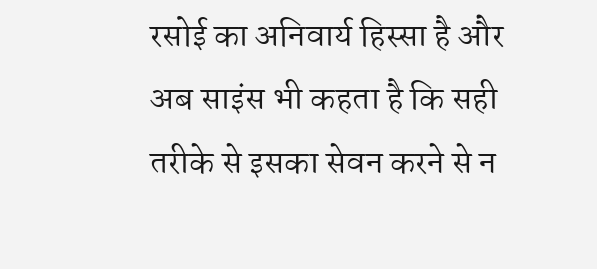रसोई का अनिवार्य हिस्सा है और अब साइंस भी कहता है कि सही तरीके से इसका सेवन करने से न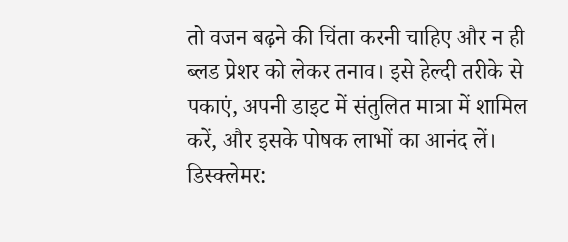तो वजन बढ़ने की चिंता करनी चाहिए और न ही ब्लड प्रेशर को लेकर तनाव। इसे हेल्दी तरीके से पकाएं, अपनी डाइट में संतुलित मात्रा में शामिल करें, और इसके पोषक लाभों का आनंद लें।
डिस्क्लेमर: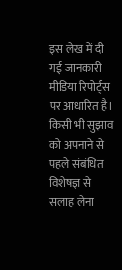इस लेख में दी गई जानकारी मीडिया रिपोर्ट्स पर आधारित है। किसी भी सुझाव को अपनाने से पहले संबंधित विशेषज्ञ से सलाह लेना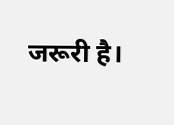जरूरी है।